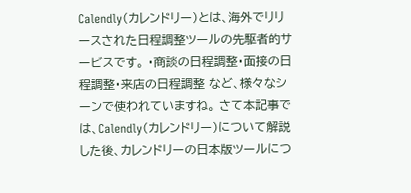Calendly(カレンドリー)とは、海外でリリースされた日程調整ツールの先駆者的サービスです。 ・商談の日程調整・面接の日程調整・来店の日程調整 など、様々なシーンで使われていますね。 さて本記事では、Calendly(カレンドリー)について解説した後、カレンドリーの日本版ツールにつ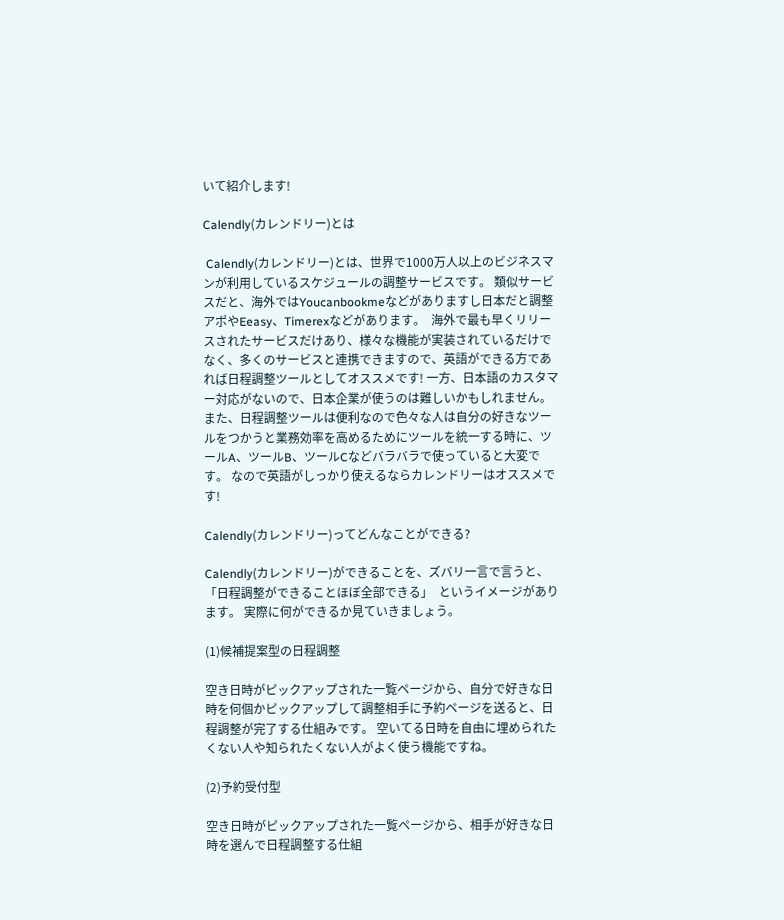いて紹介します!

Calendly(カレンドリー)とは

 Calendly(カレンドリー)とは、世界で1000万人以上のビジネスマンが利用しているスケジュールの調整サービスです。 類似サービスだと、海外ではYoucanbookmeなどがありますし日本だと調整アポやEeasy、Timerexなどがあります。  海外で最も早くリリースされたサービスだけあり、様々な機能が実装されているだけでなく、多くのサービスと連携できますので、英語ができる方であれば日程調整ツールとしてオススメです! 一方、日本語のカスタマー対応がないので、日本企業が使うのは難しいかもしれません。 また、日程調整ツールは便利なので色々な人は自分の好きなツールをつかうと業務効率を高めるためにツールを統一する時に、ツールA、ツールB、ツールCなどバラバラで使っていると大変です。 なので英語がしっかり使えるならカレンドリーはオススメです!

Calendly(カレンドリー)ってどんなことができる?

Calendly(カレンドリー)ができることを、ズバリ一言で言うと、 「日程調整ができることほぼ全部できる」  というイメージがあります。 実際に何ができるか見ていきましょう。

(1)候補提案型の日程調整

空き日時がピックアップされた一覧ページから、自分で好きな日時を何個かピックアップして調整相手に予約ページを送ると、日程調整が完了する仕組みです。 空いてる日時を自由に埋められたくない人や知られたくない人がよく使う機能ですね。

(2)予約受付型

空き日時がピックアップされた一覧ページから、相手が好きな日時を選んで日程調整する仕組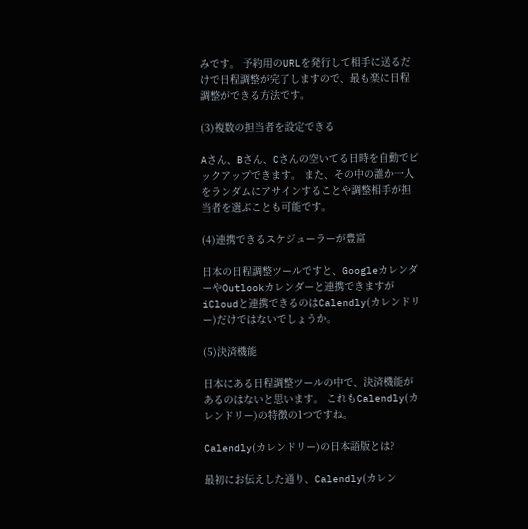みです。 予約用のURLを発行して相手に送るだけで日程調整が完了しますので、最も楽に日程調整ができる方法です。

(3)複数の担当者を設定できる

Aさん、Bさん、Cさんの空いてる日時を自動でピックアップできます。 また、その中の誰か一人をランダムにアサインすることや調整相手が担当者を選ぶことも可能です。

(4)連携できるスケジューラーが豊富

日本の日程調整ツールですと、GoogleカレンダーやOutlookカレンダーと連携できますがiCloudと連携できるのはCalendly(カレンドリー)だけではないでしょうか。

(5)決済機能

日本にある日程調整ツールの中で、決済機能があるのはないと思います。 これもCalendly(カレンドリー)の特徴の1つですね。

Calendly(カレンドリー)の日本語版とは?

最初にお伝えした通り、Calendly(カレン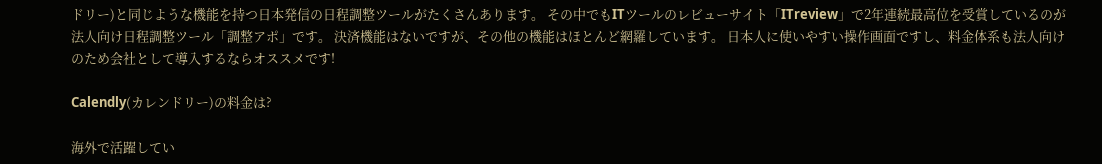ドリー)と同じような機能を持つ日本発信の日程調整ツールがたくさんあります。 その中でもITツールのレビューサイト「ITreview」で2年連続最高位を受賞しているのが法人向け日程調整ツール「調整アポ」です。 決済機能はないですが、その他の機能はほとんど網羅しています。 日本人に使いやすい操作画面ですし、料金体系も法人向けのため会社として導入するならオススメです!

Calendly(カレンドリー)の料金は?

海外で活躍してい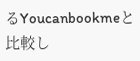るYoucanbookmeと比較し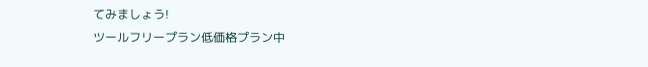てみましょう!
ツールフリープラン低価格プラン中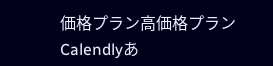価格プラン高価格プラン
Calendlyあ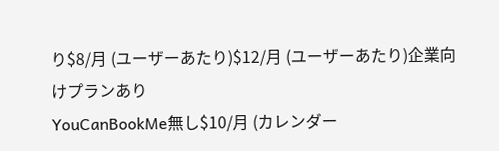り$8/月 (ユーザーあたり)$12/月 (ユーザーあたり)企業向けプランあり
YouCanBookMe無し$10/月 (カレンダー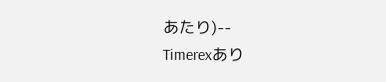あたり)--
Timerexあり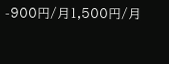-900円/月1,500円/月